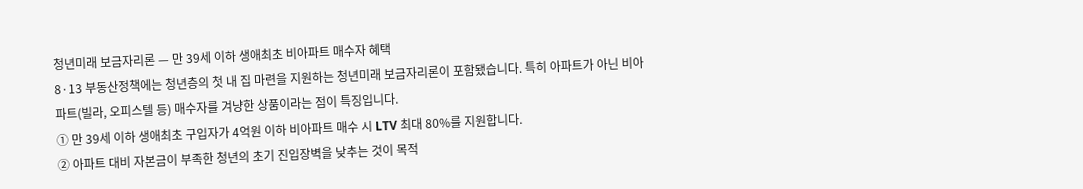청년미래 보금자리론 — 만 39세 이하 생애최초 비아파트 매수자 혜택
8·13 부동산정책에는 청년층의 첫 내 집 마련을 지원하는 청년미래 보금자리론이 포함됐습니다. 특히 아파트가 아닌 비아파트(빌라, 오피스텔 등) 매수자를 겨냥한 상품이라는 점이 특징입니다.
① 만 39세 이하 생애최초 구입자가 4억원 이하 비아파트 매수 시 LTV 최대 80%를 지원합니다.
② 아파트 대비 자본금이 부족한 청년의 초기 진입장벽을 낮추는 것이 목적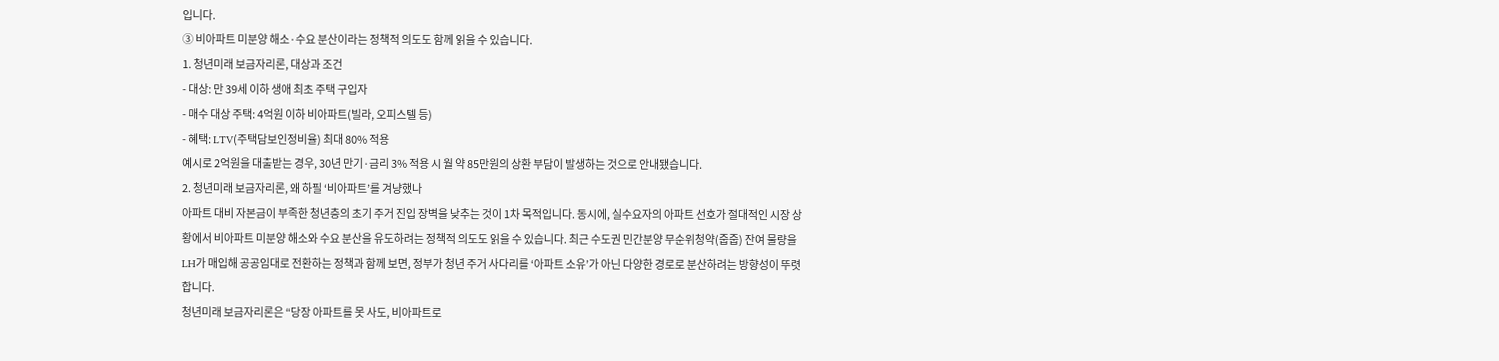입니다.
③ 비아파트 미분양 해소·수요 분산이라는 정책적 의도도 함께 읽을 수 있습니다.
1. 청년미래 보금자리론, 대상과 조건
- 대상: 만 39세 이하 생애 최초 주택 구입자
- 매수 대상 주택: 4억원 이하 비아파트(빌라, 오피스텔 등)
- 혜택: LTV(주택담보인정비율) 최대 80% 적용
예시로 2억원을 대출받는 경우, 30년 만기·금리 3% 적용 시 월 약 85만원의 상환 부담이 발생하는 것으로 안내됐습니다.
2. 청년미래 보금자리론, 왜 하필 ‘비아파트’를 겨냥했나
아파트 대비 자본금이 부족한 청년층의 초기 주거 진입 장벽을 낮추는 것이 1차 목적입니다. 동시에, 실수요자의 아파트 선호가 절대적인 시장 상황에서 비아파트 미분양 해소와 수요 분산을 유도하려는 정책적 의도도 읽을 수 있습니다. 최근 수도권 민간분양 무순위청약(줍줍) 잔여 물량을 LH가 매입해 공공임대로 전환하는 정책과 함께 보면, 정부가 청년 주거 사다리를 ‘아파트 소유’가 아닌 다양한 경로로 분산하려는 방향성이 뚜렷합니다.
청년미래 보금자리론은 “당장 아파트를 못 사도, 비아파트로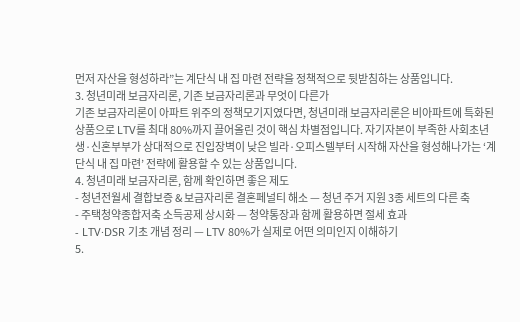먼저 자산을 형성하라”는 계단식 내 집 마련 전략을 정책적으로 뒷받침하는 상품입니다.
3. 청년미래 보금자리론, 기존 보금자리론과 무엇이 다른가
기존 보금자리론이 아파트 위주의 정책모기지였다면, 청년미래 보금자리론은 비아파트에 특화된 상품으로 LTV를 최대 80%까지 끌어올린 것이 핵심 차별점입니다. 자기자본이 부족한 사회초년생·신혼부부가 상대적으로 진입장벽이 낮은 빌라·오피스텔부터 시작해 자산을 형성해나가는 ‘계단식 내 집 마련’ 전략에 활용할 수 있는 상품입니다.
4. 청년미래 보금자리론, 함께 확인하면 좋은 제도
- 청년전월세 결합보증 & 보금자리론 결혼페널티 해소 — 청년 주거 지원 3종 세트의 다른 축
- 주택청약종합저축 소득공제 상시화 — 청약통장과 함께 활용하면 절세 효과
- LTV·DSR 기초 개념 정리 — LTV 80%가 실제로 어떤 의미인지 이해하기
5.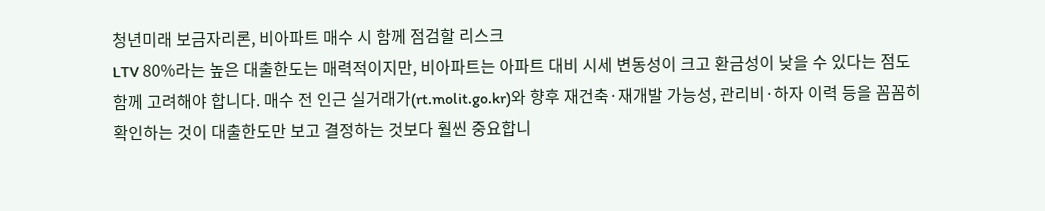청년미래 보금자리론, 비아파트 매수 시 함께 점검할 리스크
LTV 80%라는 높은 대출한도는 매력적이지만, 비아파트는 아파트 대비 시세 변동성이 크고 환금성이 낮을 수 있다는 점도 함께 고려해야 합니다. 매수 전 인근 실거래가(rt.molit.go.kr)와 향후 재건축·재개발 가능성, 관리비·하자 이력 등을 꼼꼼히 확인하는 것이 대출한도만 보고 결정하는 것보다 훨씬 중요합니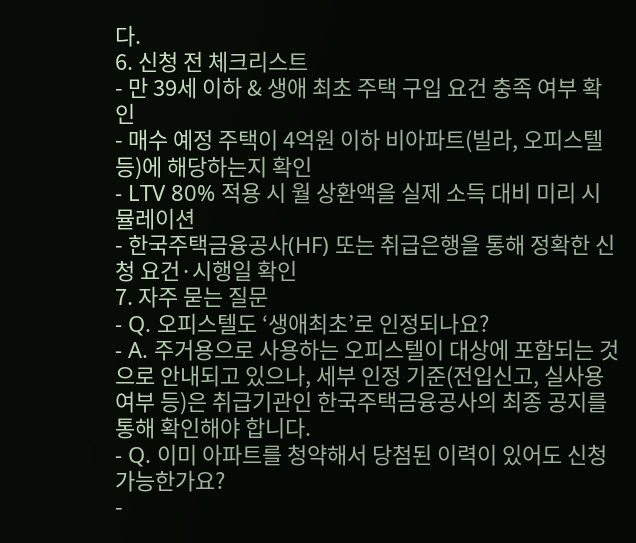다.
6. 신청 전 체크리스트
- 만 39세 이하 & 생애 최초 주택 구입 요건 충족 여부 확인
- 매수 예정 주택이 4억원 이하 비아파트(빌라, 오피스텔 등)에 해당하는지 확인
- LTV 80% 적용 시 월 상환액을 실제 소득 대비 미리 시뮬레이션
- 한국주택금융공사(HF) 또는 취급은행을 통해 정확한 신청 요건·시행일 확인
7. 자주 묻는 질문
- Q. 오피스텔도 ‘생애최초’로 인정되나요?
- A. 주거용으로 사용하는 오피스텔이 대상에 포함되는 것으로 안내되고 있으나, 세부 인정 기준(전입신고, 실사용 여부 등)은 취급기관인 한국주택금융공사의 최종 공지를 통해 확인해야 합니다.
- Q. 이미 아파트를 청약해서 당첨된 이력이 있어도 신청 가능한가요?
-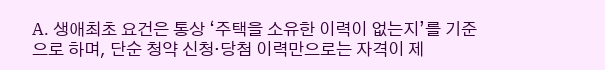A. 생애최초 요건은 통상 ‘주택을 소유한 이력이 없는지’를 기준으로 하며, 단순 청약 신청·당첨 이력만으로는 자격이 제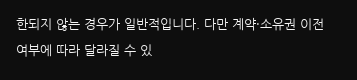한되지 않는 경우가 일반적입니다. 다만 계약·소유권 이전 여부에 따라 달라질 수 있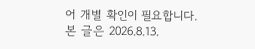어 개별 확인이 필요합니다.
본 글은 2026.8.13.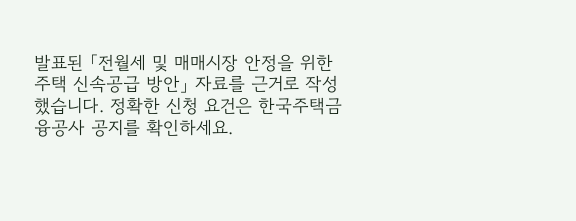발표된 「전월세 및 매매시장 안정을 위한 주택 신속공급 방안」 자료를 근거로 작성했습니다. 정확한 신청 요건은 한국주택금융공사 공지를 확인하세요.